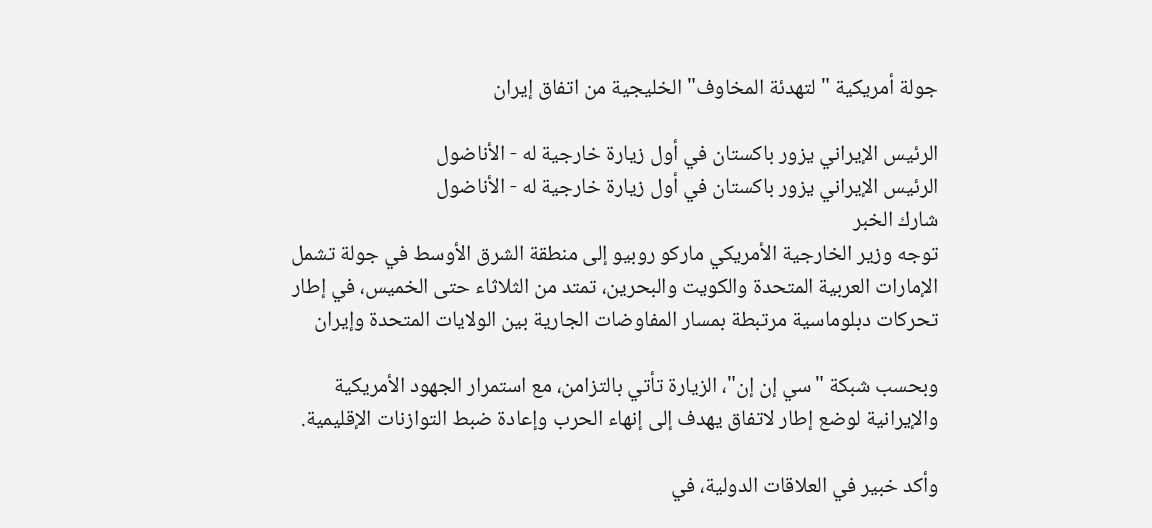جولة أمريكية "لتهدئة المخاوف" الخليجية من اتفاق إيران

الرئيس الإيراني يزور باكستان في أول زيارة خارجية له - الأناضول
الرئيس الإيراني يزور باكستان في أول زيارة خارجية له - الأناضول
شارك الخبر
توجه وزير الخارجية الأمريكي ماركو روبيو إلى منطقة الشرق الأوسط في جولة تشمل الإمارات العربية المتحدة والكويت والبحرين، تمتد من الثلاثاء حتى الخميس، في إطار تحركات دبلوماسية مرتبطة بمسار المفاوضات الجارية بين الولايات المتحدة وإيران

وبحسب شبكة "سي إن إن"، الزيارة تأتي بالتزامن، مع استمرار الجهود الأمريكية والإيرانية لوضع إطار لاتفاق يهدف إلى إنهاء الحرب وإعادة ضبط التوازنات الإقليمية.

وأكد خبير في العلاقات الدولية، في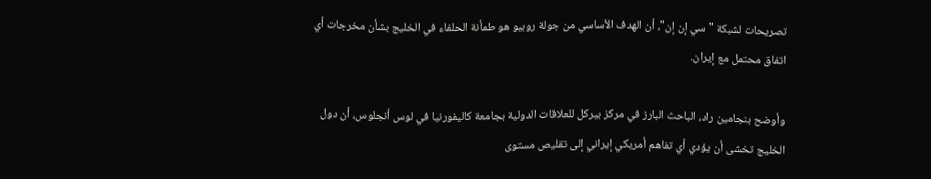تصريحات لشبكة "سي إن إن"، أن الهدف الأساسي من جولة روبيو هو طمأنة الحلفاء في الخليج بشأن مخرجات أي اتفاق محتمل مع إيران.

وأوضح بنجامين راد، الباحث البارز في مركز بيركل للعلاقات الدولية بجامعة كاليفورنيا في لوس أنجلوس، أن دول الخليج تخشى أن يؤدي أي تفاهم أمريكي إيراني إلى تقليص مستوى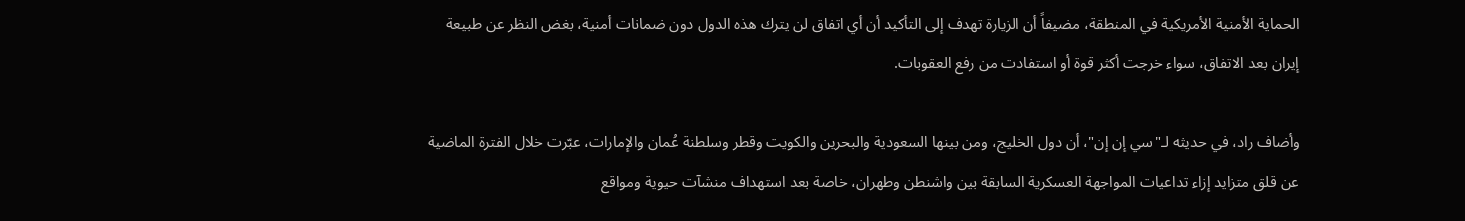الحماية الأمنية الأمريكية في المنطقة، مضيفاً أن الزيارة تهدف إلى التأكيد أن أي اتفاق لن يترك هذه الدول دون ضمانات أمنية، بغض النظر عن طبيعة إيران بعد الاتفاق، سواء خرجت أكثر قوة أو استفادت من رفع العقوبات.

وأضاف راد، في حديثه لـ"سي إن إن"، أن دول الخليج، ومن بينها السعودية والبحرين والكويت وقطر وسلطنة عُمان والإمارات، عبّرت خلال الفترة الماضية عن قلق متزايد إزاء تداعيات المواجهة العسكرية السابقة بين واشنطن وطهران، خاصة بعد استهداف منشآت حيوية ومواقع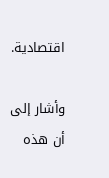اقتصادية.

وأشار إلى أن هذه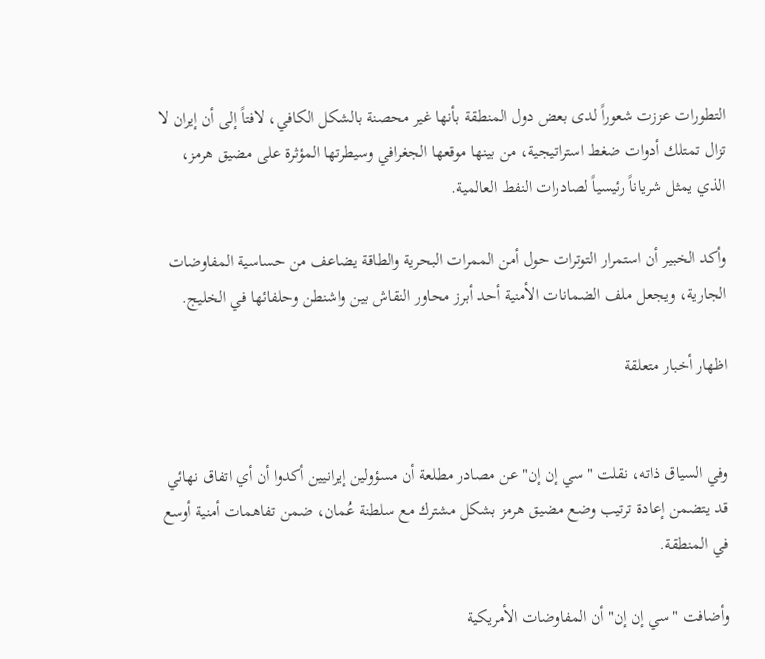التطورات عززت شعوراً لدى بعض دول المنطقة بأنها غير محصنة بالشكل الكافي، لافتاً إلى أن إيران لا تزال تمتلك أدوات ضغط استراتيجية، من بينها موقعها الجغرافي وسيطرتها المؤثرة على مضيق هرمز، الذي يمثل شرياناً رئيسياً لصادرات النفط العالمية.

وأكد الخبير أن استمرار التوترات حول أمن الممرات البحرية والطاقة يضاعف من حساسية المفاوضات الجارية، ويجعل ملف الضمانات الأمنية أحد أبرز محاور النقاش بين واشنطن وحلفائها في الخليج.

اظهار أخبار متعلقة


وفي السياق ذاته، نقلت "سي إن إن" عن مصادر مطلعة أن مسؤولين إيرانيين أكدوا أن أي اتفاق نهائي قد يتضمن إعادة ترتيب وضع مضيق هرمز بشكل مشترك مع سلطنة عُمان، ضمن تفاهمات أمنية أوسع في المنطقة.

وأضافت "سي إن إن" أن المفاوضات الأمريكية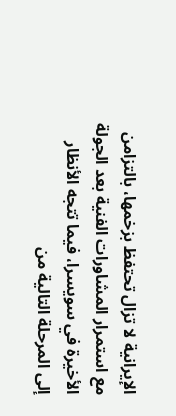الإيرانية لا تزال تحتفظ بزخمها، بالتزامن مع استمرار المشاورات الفنية بعد الجولة الأخيرة في سويسرا، فيما تتجه الأنظار إلى المرحلة التالية من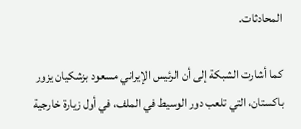المحادثات.

كما أشارت الشبكة إلى أن الرئيس الإيراني مسعود بزشكيان يزور باكستان، التي تلعب دور الوسيط في الملف، في أول زيارة خارجية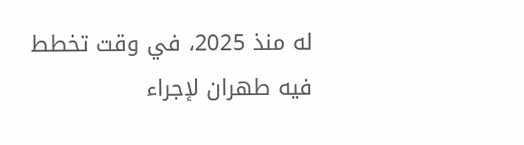له منذ 2025، في وقت تخطط فيه طهران لإجراء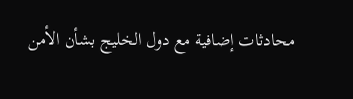محادثات إضافية مع دول الخليج بشأن الأمن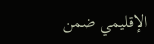الإقليمي ضمن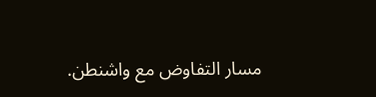مسار التفاوض مع واشنطن.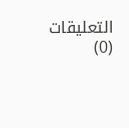التعليقات (0)